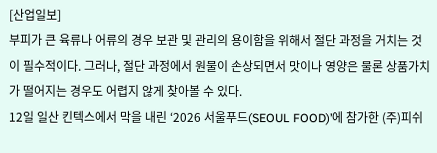[산업일보]
부피가 큰 육류나 어류의 경우 보관 및 관리의 용이함을 위해서 절단 과정을 거치는 것이 필수적이다. 그러나, 절단 과정에서 원물이 손상되면서 맛이나 영양은 물론 상품가치가 떨어지는 경우도 어렵지 않게 찾아볼 수 있다.
12일 일산 킨텍스에서 막을 내린 ‘2026 서울푸드(SEOUL FOOD)’에 참가한 (주)피쉬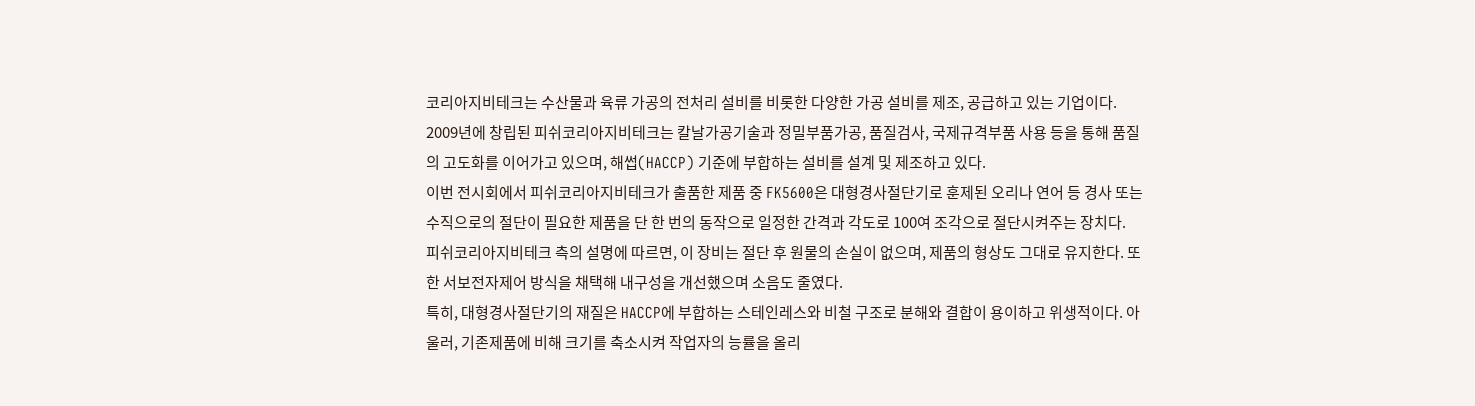코리아지비테크는 수산물과 육류 가공의 전처리 설비를 비롯한 다양한 가공 설비를 제조, 공급하고 있는 기업이다.
2009년에 창립된 피쉬코리아지비테크는 칼날가공기술과 정밀부품가공, 품질검사, 국제규격부품 사용 등을 통해 품질의 고도화를 이어가고 있으며, 해썹(HACCP) 기준에 부합하는 설비를 설계 및 제조하고 있다.
이번 전시회에서 피쉬코리아지비테크가 출품한 제품 중 FK5600은 대형경사절단기로 훈제된 오리나 연어 등 경사 또는 수직으로의 절단이 필요한 제품을 단 한 번의 동작으로 일정한 간격과 각도로 100여 조각으로 절단시켜주는 장치다.
피쉬코리아지비테크 측의 설명에 따르면, 이 장비는 절단 후 원물의 손실이 없으며, 제품의 형상도 그대로 유지한다. 또한 서보전자제어 방식을 채택해 내구성을 개선했으며 소음도 줄였다.
특히, 대형경사절단기의 재질은 HACCP에 부합하는 스테인레스와 비철 구조로 분해와 결합이 용이하고 위생적이다. 아울러, 기존제품에 비해 크기를 축소시켜 작업자의 능률을 올리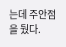는데 주안점을 뒀다.